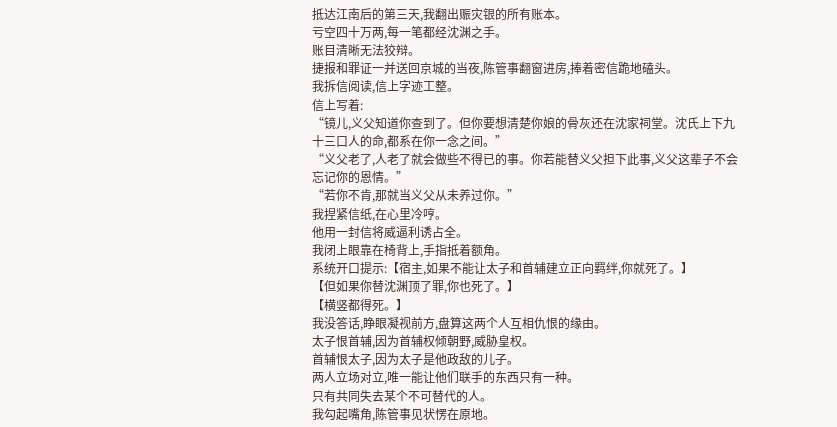抵达江南后的第三天,我翻出赈灾银的所有账本。
亏空四十万两,每一笔都经沈渊之手。
账目清晰无法狡辩。
捷报和罪证一并送回京城的当夜,陈管事翻窗进房,捧着密信跪地磕头。
我拆信阅读,信上字迹工整。
信上写着:
“镜儿,义父知道你查到了。但你要想清楚你娘的骨灰还在沈家祠堂。沈氏上下九十三口人的命,都系在你一念之间。”
“义父老了,人老了就会做些不得已的事。你若能替义父担下此事,义父这辈子不会忘记你的恩情。”
“若你不肯,那就当义父从未养过你。”
我捏紧信纸,在心里冷哼。
他用一封信将威逼利诱占全。
我闭上眼靠在椅背上,手指抵着额角。
系统开口提示:【宿主,如果不能让太子和首辅建立正向羁绊,你就死了。】
【但如果你替沈渊顶了罪,你也死了。】
【横竖都得死。】
我没答话,睁眼凝视前方,盘算这两个人互相仇恨的缘由。
太子恨首辅,因为首辅权倾朝野,威胁皇权。
首辅恨太子,因为太子是他政敌的儿子。
两人立场对立,唯一能让他们联手的东西只有一种。
只有共同失去某个不可替代的人。
我勾起嘴角,陈管事见状愣在原地。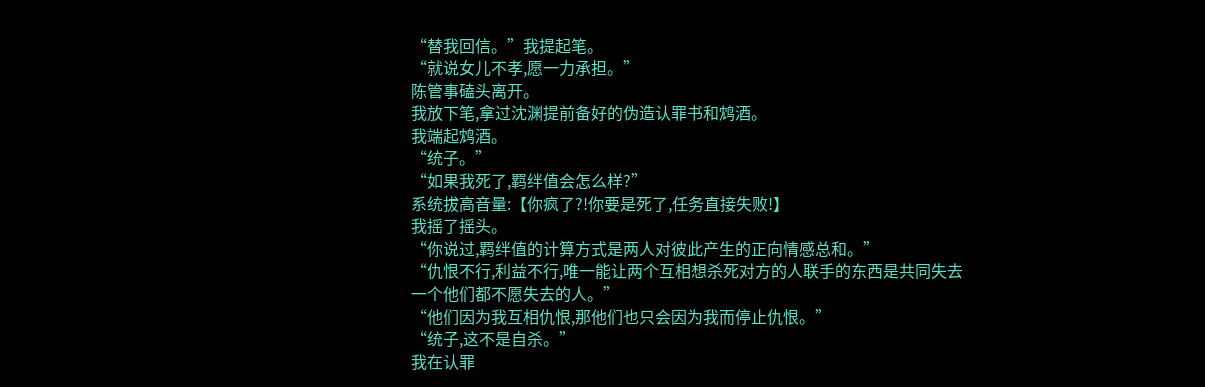“替我回信。”我提起笔。
“就说女儿不孝,愿一力承担。”
陈管事磕头离开。
我放下笔,拿过沈渊提前备好的伪造认罪书和鸩酒。
我端起鸩酒。
“统子。”
“如果我死了,羁绊值会怎么样?”
系统拔高音量:【你疯了?!你要是死了,任务直接失败!】
我摇了摇头。
“你说过,羁绊值的计算方式是两人对彼此产生的正向情感总和。”
“仇恨不行,利益不行,唯一能让两个互相想杀死对方的人联手的东西是共同失去一个他们都不愿失去的人。”
“他们因为我互相仇恨,那他们也只会因为我而停止仇恨。”
“统子,这不是自杀。”
我在认罪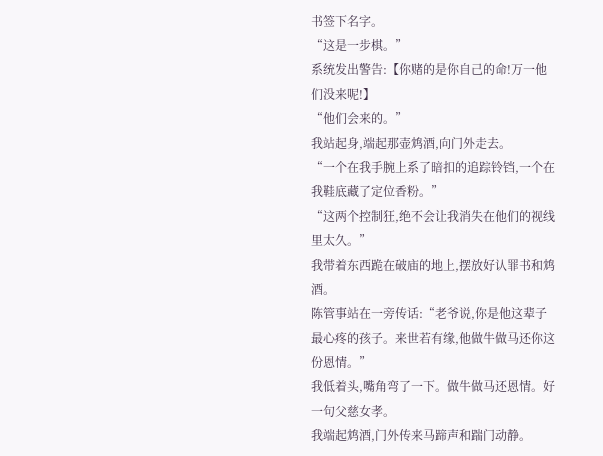书签下名字。
“这是一步棋。”
系统发出警告:【你赌的是你自己的命!万一他们没来呢!】
“他们会来的。”
我站起身,端起那壶鸩酒,向门外走去。
“一个在我手腕上系了暗扣的追踪铃铛,一个在我鞋底藏了定位香粉。”
“这两个控制狂,绝不会让我消失在他们的视线里太久。”
我带着东西跪在破庙的地上,摆放好认罪书和鸩酒。
陈管事站在一旁传话:“老爷说,你是他这辈子最心疼的孩子。来世若有缘,他做牛做马还你这份恩情。”
我低着头,嘴角弯了一下。做牛做马还恩情。好一句父慈女孝。
我端起鸩酒,门外传来马蹄声和踹门动静。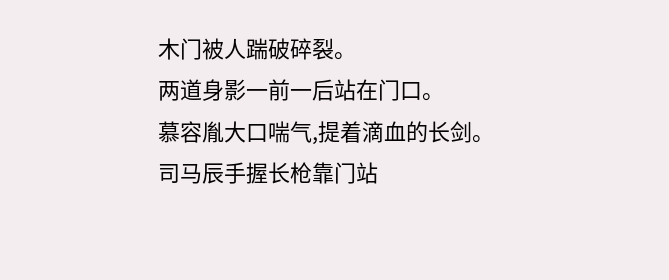木门被人踹破碎裂。
两道身影一前一后站在门口。
慕容胤大口喘气,提着滴血的长剑。
司马辰手握长枪靠门站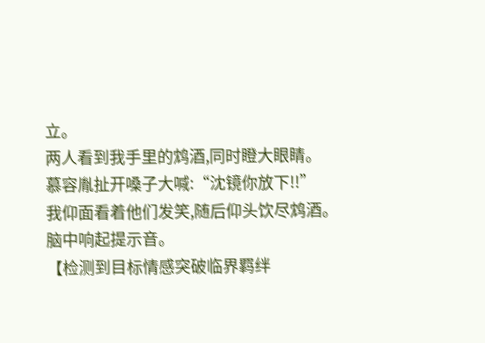立。
两人看到我手里的鸩酒,同时瞪大眼睛。
慕容胤扯开嗓子大喊:“沈镜你放下!!”
我仰面看着他们发笑,随后仰头饮尽鸩酒。
脑中响起提示音。
【检测到目标情感突破临界羁绊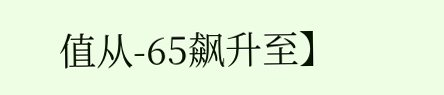值从-65飙升至】